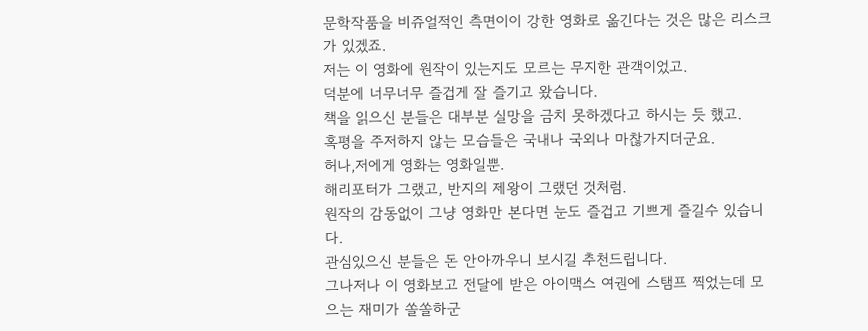문학작품을 비쥬얼적인 측면이이 강한 영화로 옮긴다는 것은 많은 리스크가 있겠죠.
저는 이 영화에 원작이 있는지도 모르는 무지한 관객이었고.
덕분에 너무너무 즐겁게 잘 즐기고 왔습니다.
책을 읽으신 분들은 대부분 실망을 금치 못하겠다고 하시는 듯 했고.
혹평을 주저하지 않는 모습들은 국내나 국외나 마찮가지더군요.
허나,저에게 영화는 영화일뿐.
해리포터가 그랬고, 반지의 제왕이 그랬던 것처럼.
원작의 감동없이 그냥 영화만 본다면 눈도 즐겁고 기쁘게 즐길수 있습니다.
관심있으신 분들은 돈 안아까우니 보시길 추천드립니다.
그나저나 이 영화보고 전달에 받은 아이맥스 여권에 스탬프 찍었는데 모으는 재미가 쏠쏠하군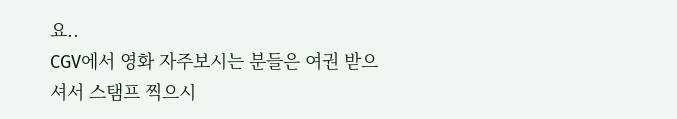요..
CGV에서 영화 자주보시는 분들은 여권 받으셔서 스탬프 찍으시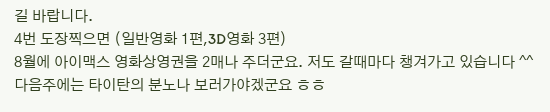길 바랍니다.
4번 도장찍으면 (일반영화 1편,3D영화 3편)
8월에 아이맥스 영화상영권을 2매나 주더군요. 저도 갈때마다 챙겨가고 있습니다 ^^
다음주에는 타이탄의 분노나 보러가야겠군요 ㅎㅎ